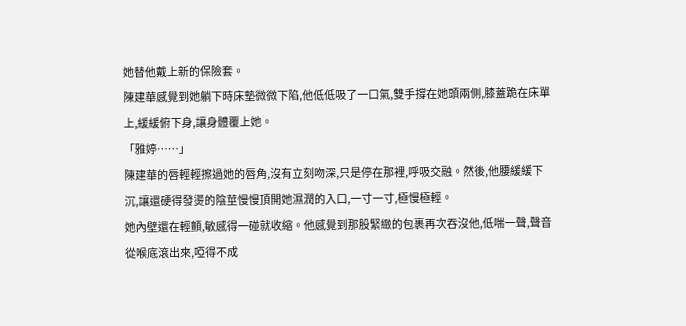她替他戴上新的保險套。
陳建華感覺到她躺下時床墊微微下陷,他低低吸了一口氣,雙手撐在她頭兩側,膝蓋跪在床單上,緩緩俯下身,讓身體覆上她。
「雅婷……」
陳建華的唇輕輕擦過她的唇角,沒有立刻吻深,只是停在那裡,呼吸交融。然後,他腰緩緩下沉,讓還硬得發燙的陰莖慢慢頂開她濕潤的入口,一寸一寸,極慢極輕。
她內壁還在輕顫,敏感得一碰就收縮。他感覺到那股緊緻的包裹再次吞沒他,低喘一聲,聲音從喉底滾出來,啞得不成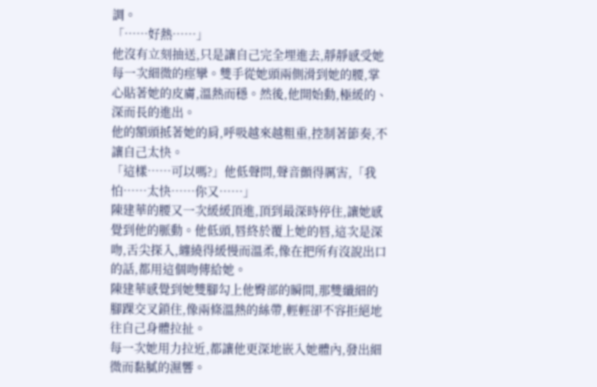調。
「……好熱……」
他沒有立刻抽送,只是讓自己完全埋進去,靜靜感受她每一次細微的痙攣。雙手從她頭兩側滑到她的腰,掌心貼著她的皮膚,溫熱而穩。然後,他開始動,極緩的、深而長的進出。
他的額頭抵著她的肩,呼吸越來越粗重,控制著節奏,不讓自己太快。
「這樣……可以嗎?」他低聲問,聲音顫得厲害,「我怕……太快……你又……」
陳建華的腰又一次緩緩頂進,頂到最深時停住,讓她感覺到他的脈動。他低頭,唇終於覆上她的唇,這次是深吻,舌尖探入,纏繞得緩慢而溫柔,像在把所有沒說出口的話,都用這個吻傳給她。
陳建華感覺到她雙腳勾上他臀部的瞬間,那雙纖細的腳踝交叉鎖住,像兩條溫熱的絲帶,輕輕卻不容拒絕地往自己身體拉扯。
每一次她用力拉近,都讓他更深地嵌入她體內,發出細微而黏膩的濕響。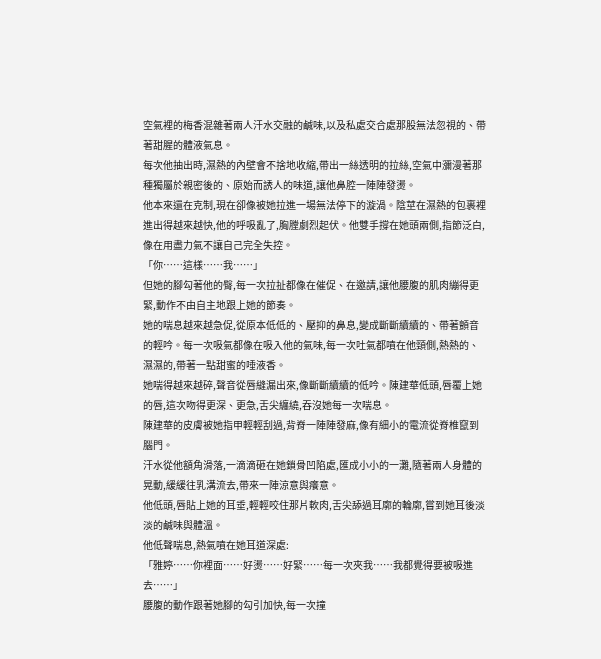空氣裡的梅香混雜著兩人汗水交融的鹹味,以及私處交合處那股無法忽視的、帶著甜腥的體液氣息。
每次他抽出時,濕熱的內壁會不捨地收縮,帶出一絲透明的拉絲,空氣中瀰漫著那種獨屬於親密後的、原始而誘人的味道,讓他鼻腔一陣陣發燙。
他本來還在克制,現在卻像被她拉進一場無法停下的漩渦。陰莖在濕熱的包裹裡進出得越來越快,他的呼吸亂了,胸膛劇烈起伏。他雙手撐在她頭兩側,指節泛白,像在用盡力氣不讓自己完全失控。
「你……這樣……我……」
但她的腳勾著他的臀,每一次拉扯都像在催促、在邀請,讓他腰腹的肌肉繃得更緊,動作不由自主地跟上她的節奏。
她的喘息越來越急促,從原本低低的、壓抑的鼻息,變成斷斷續續的、帶著顫音的輕吟。每一次吸氣都像在吸入他的氣味,每一次吐氣都噴在他頸側,熱熱的、濕濕的,帶著一點甜蜜的唾液香。
她喘得越來越碎,聲音從唇縫漏出來,像斷斷續續的低吟。陳建華低頭,唇覆上她的唇,這次吻得更深、更急,舌尖纏繞,吞沒她每一次喘息。
陳建華的皮膚被她指甲輕輕刮過,背脊一陣陣發麻,像有細小的電流從脊椎竄到腦門。
汗水從他額角滑落,一滴滴砸在她鎖骨凹陷處,匯成小小的一灘,隨著兩人身體的晃動,緩緩往乳溝流去,帶來一陣涼意與癢意。
他低頭,唇貼上她的耳垂,輕輕咬住那片軟肉,舌尖舔過耳廓的輪廓,嘗到她耳後淡淡的鹹味與體溫。
他低聲喘息,熱氣噴在她耳道深處:
「雅婷……你裡面……好燙……好緊……每一次夾我……我都覺得要被吸進去……」
腰腹的動作跟著她腳的勾引加快,每一次撞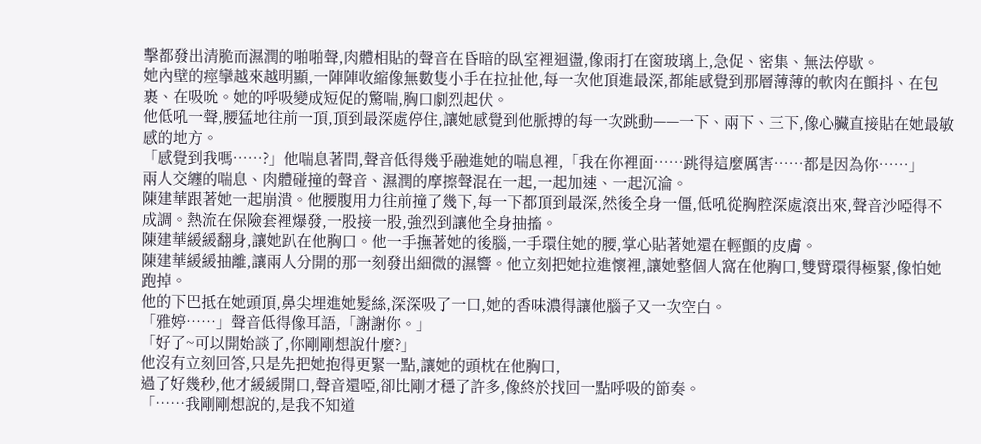擊都發出清脆而濕潤的啪啪聲,肉體相貼的聲音在昏暗的臥室裡迴盪,像雨打在窗玻璃上,急促、密集、無法停歇。
她內壁的痙攣越來越明顯,一陣陣收縮像無數隻小手在拉扯他,每一次他頂進最深,都能感覺到那層薄薄的軟肉在顫抖、在包裹、在吸吮。她的呼吸變成短促的驚喘,胸口劇烈起伏。
他低吼一聲,腰猛地往前一頂,頂到最深處停住,讓她感覺到他脈搏的每一次跳動——一下、兩下、三下,像心臟直接貼在她最敏感的地方。
「感覺到我嗎……?」他喘息著問,聲音低得幾乎融進她的喘息裡,「我在你裡面……跳得這麼厲害……都是因為你……」
兩人交纏的喘息、肉體碰撞的聲音、濕潤的摩擦聲混在一起,一起加速、一起沉淪。
陳建華跟著她一起崩潰。他腰腹用力往前撞了幾下,每一下都頂到最深,然後全身一僵,低吼從胸腔深處滾出來,聲音沙啞得不成調。熱流在保險套裡爆發,一股接一股,強烈到讓他全身抽搐。
陳建華緩緩翻身,讓她趴在他胸口。他一手撫著她的後腦,一手環住她的腰,掌心貼著她還在輕顫的皮膚。
陳建華緩緩抽離,讓兩人分開的那一刻發出細微的濕響。他立刻把她拉進懷裡,讓她整個人窩在他胸口,雙臂環得極緊,像怕她跑掉。
他的下巴抵在她頭頂,鼻尖埋進她髮絲,深深吸了一口,她的香味濃得讓他腦子又一次空白。
「雅婷……」聲音低得像耳語,「謝謝你。」
「好了~可以開始談了,你剛剛想說什麼?」
他沒有立刻回答,只是先把她抱得更緊一點,讓她的頭枕在他胸口,
過了好幾秒,他才緩緩開口,聲音還啞,卻比剛才穩了許多,像終於找回一點呼吸的節奏。
「……我剛剛想說的,是我不知道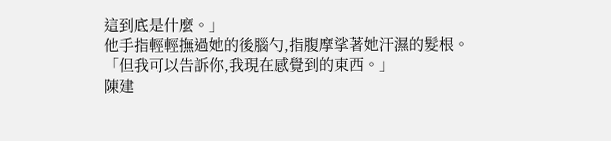這到底是什麼。」
他手指輕輕撫過她的後腦勺,指腹摩挲著她汗濕的髮根。
「但我可以告訴你,我現在感覺到的東西。」
陳建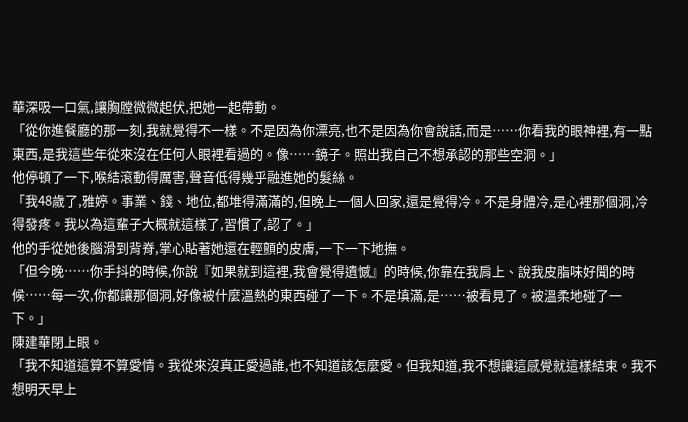華深吸一口氣,讓胸膛微微起伏,把她一起帶動。
「從你進餐廳的那一刻,我就覺得不一樣。不是因為你漂亮,也不是因為你會說話,而是……你看我的眼神裡,有一點東西,是我這些年從來沒在任何人眼裡看過的。像……鏡子。照出我自己不想承認的那些空洞。」
他停頓了一下,喉結滾動得厲害,聲音低得幾乎融進她的髮絲。
「我48歲了,雅婷。事業、錢、地位,都堆得滿滿的,但晚上一個人回家,還是覺得冷。不是身體冷,是心裡那個洞,冷得發疼。我以為這輩子大概就這樣了,習慣了,認了。」
他的手從她後腦滑到背脊,掌心貼著她還在輕顫的皮膚,一下一下地撫。
「但今晚……你手抖的時候,你說『如果就到這裡,我會覺得遺憾』的時候,你靠在我肩上、說我皮脂味好聞的時候……每一次,你都讓那個洞,好像被什麼溫熱的東西碰了一下。不是填滿,是……被看見了。被溫柔地碰了一下。」
陳建華閉上眼。
「我不知道這算不算愛情。我從來沒真正愛過誰,也不知道該怎麼愛。但我知道,我不想讓這感覺就這樣結束。我不想明天早上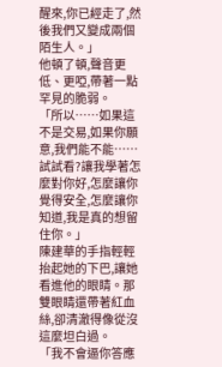醒來,你已經走了,然後我們又變成兩個陌生人。」
他頓了頓,聲音更低、更啞,帶著一點罕見的脆弱。
「所以……如果這不是交易,如果你願意,我們能不能……試試看?讓我學著怎麼對你好,怎麼讓你覺得安全,怎麼讓你知道,我是真的想留住你。」
陳建華的手指輕輕抬起她的下巴,讓她看進他的眼睛。那雙眼睛還帶著紅血絲,卻清澈得像從沒這麼坦白過。
「我不會逼你答應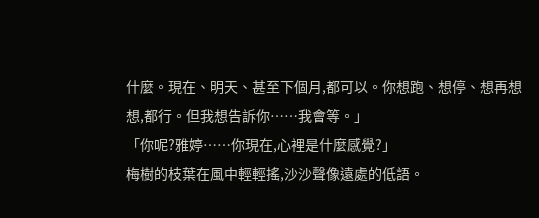什麼。現在、明天、甚至下個月,都可以。你想跑、想停、想再想想,都行。但我想告訴你……我會等。」
「你呢?雅婷……你現在,心裡是什麼感覺?」
梅樹的枝葉在風中輕輕搖,沙沙聲像遠處的低語。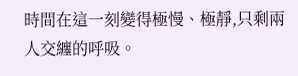時間在這一刻變得極慢、極靜,只剩兩人交纏的呼吸。